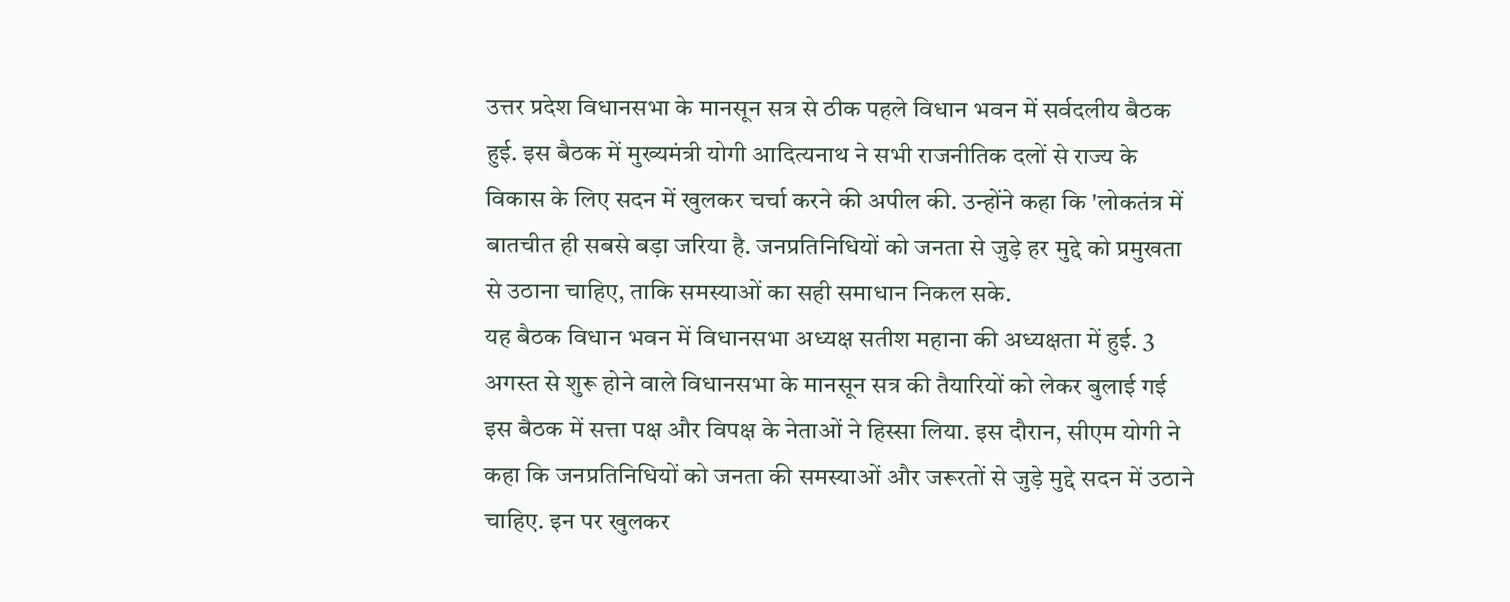उत्तर प्रदेश विधानसभा के मानसून सत्र से ठीक पहले विधान भवन में सर्वदलीय बैठक हुई. इस बैठक में मुख्यमंत्री योगी आदित्यनाथ ने सभी राजनीतिक दलों से राज्य के विकास के लिए सदन में खुलकर चर्चा करने की अपील की. उन्होंने कहा कि 'लोकतंत्र में बातचीत ही सबसे बड़ा जरिया है. जनप्रतिनिधियों को जनता से जुड़े हर मुद्दे को प्रमुखता से उठाना चाहिए, ताकि समस्याओं का सही समाधान निकल सके.
यह बैठक विधान भवन में विधानसभा अध्यक्ष सतीश महाना की अध्यक्षता में हुई. 3 अगस्त से शुरू होने वाले विधानसभा के मानसून सत्र की तैयारियों को लेकर बुलाई गई इस बैठक में सत्ता पक्ष और विपक्ष के नेताओं ने हिस्सा लिया. इस दौरान, सीएम योगी ने कहा कि जनप्रतिनिधियों को जनता की समस्याओं और जरूरतों से जुड़े मुद्दे सदन में उठाने चाहिए. इन पर खुलकर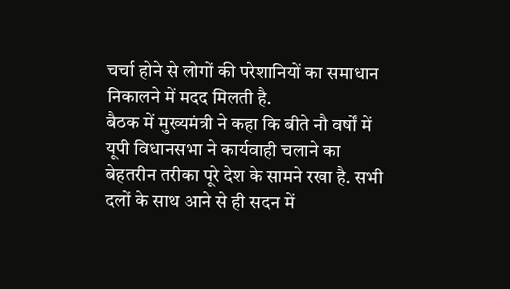चर्चा होने से लोगों की परेशानियों का समाधान निकालने में मदद मिलती है.
बैठक में मुख्यमंत्री ने कहा कि बीते नौ वर्षों में यूपी विधानसभा ने कार्यवाही चलाने का बेहतरीन तरीका पूरे देश के सामने रखा है. सभी दलों के साथ आने से ही सदन में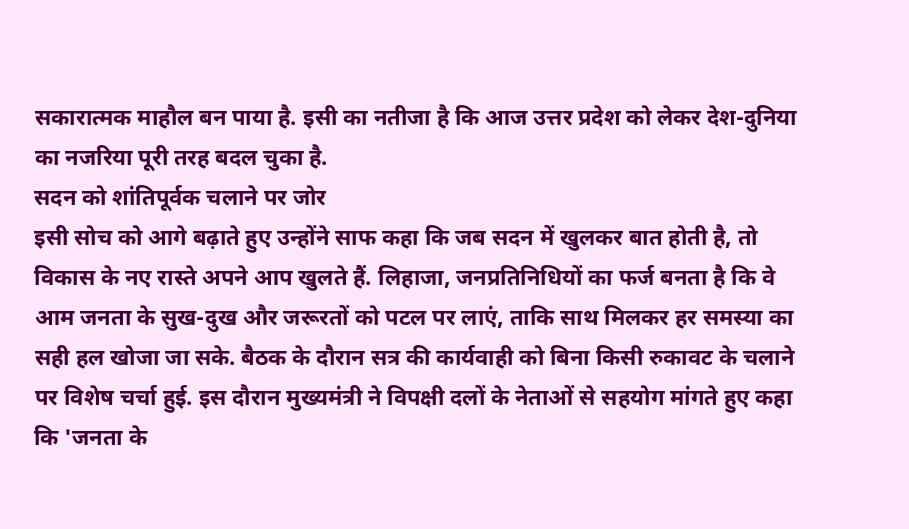सकारात्मक माहौल बन पाया है. इसी का नतीजा है कि आज उत्तर प्रदेश को लेकर देश-दुनिया का नजरिया पूरी तरह बदल चुका है.
सदन को शांतिपूर्वक चलाने पर जोर
इसी सोच को आगे बढ़ाते हुए उन्होंने साफ कहा कि जब सदन में खुलकर बात होती है, तो विकास के नए रास्ते अपने आप खुलते हैं. लिहाजा, जनप्रतिनिधियों का फर्ज बनता है कि वे आम जनता के सुख-दुख और जरूरतों को पटल पर लाएं, ताकि साथ मिलकर हर समस्या का सही हल खोजा जा सके. बैठक के दौरान सत्र की कार्यवाही को बिना किसी रुकावट के चलाने पर विशेष चर्चा हुई. इस दौरान मुख्यमंत्री ने विपक्षी दलों के नेताओं से सहयोग मांगते हुए कहा कि 'जनता के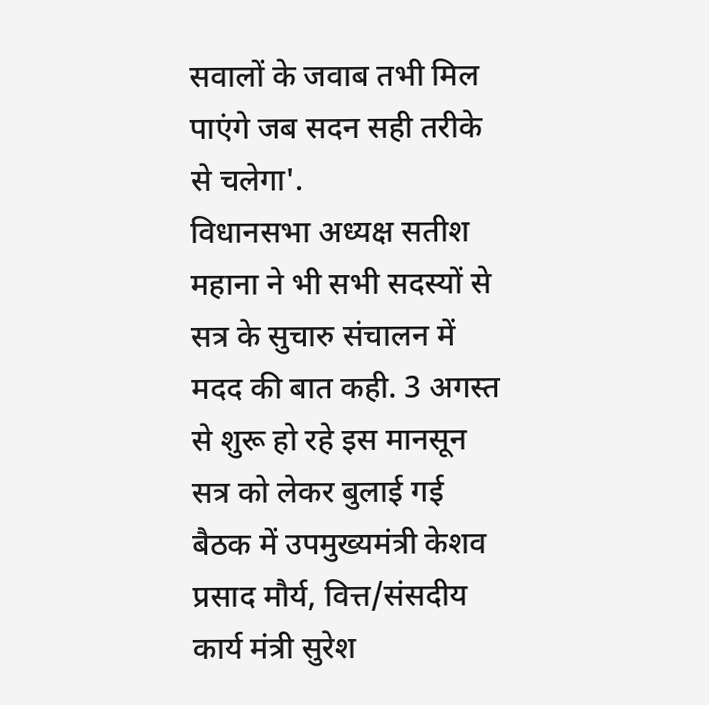सवालों के जवाब तभी मिल पाएंगे जब सदन सही तरीके से चलेगा'.
विधानसभा अध्यक्ष सतीश महाना ने भी सभी सदस्यों से सत्र के सुचारु संचालन में मदद की बात कही. 3 अगस्त से शुरू हो रहे इस मानसून सत्र को लेकर बुलाई गई बैठक में उपमुख्यमंत्री केशव प्रसाद मौर्य, वित्त/संसदीय कार्य मंत्री सुरेश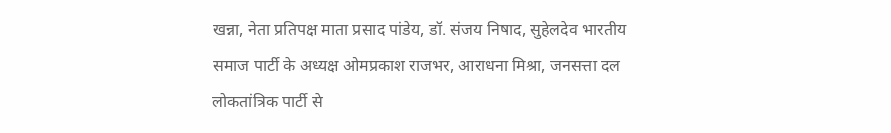खन्ना, नेता प्रतिपक्ष माता प्रसाद पांडेय, डॉ. संजय निषाद, सुहेलदेव भारतीय समाज पार्टी के अध्यक्ष ओमप्रकाश राजभर, आराधना मिश्रा, जनसत्ता दल लोकतांत्रिक पार्टी से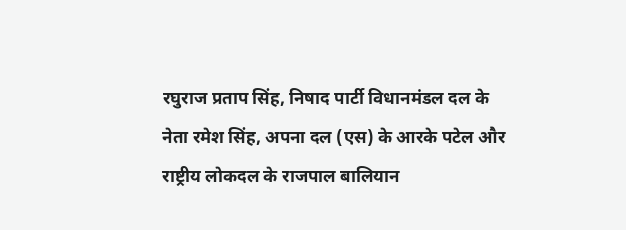रघुराज प्रताप सिंह, निषाद पार्टी विधानमंडल दल के नेता रमेश सिंह, अपना दल (एस) के आरके पटेल और राष्ट्रीय लोकदल के राजपाल बालियान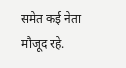समेत कई नेता मौजूद रहे.